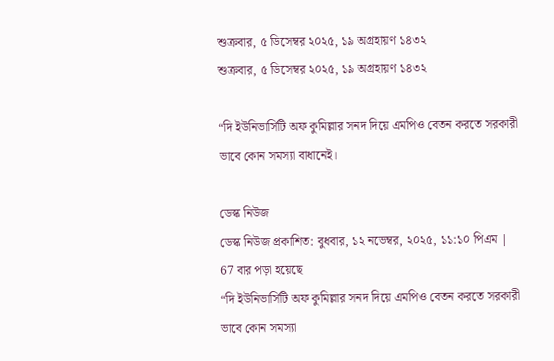শুক্রবার, ৫ ডিসেম্বর ২০২৫, ১৯ অগ্রহায়ণ ১৪৩২
শুক্রবার, ৫ ডিসেম্বর ২০২৫, ১৯ অগ্রহায়ণ ১৪৩২

“দি ইউনিভার্সিটি অফ কুমিল্লার সনদ দিয়ে এমপিও বেতন করতে সরকারী ভাবে কোন সমস্যা বাধানেই।

ডেস্ক নিউজ
ডেস্ক নিউজ প্রকাশিত: বুধবার, ১২ নভেম্বর, ২০২৫, ১১:১০ পিএম | 67 বার পড়া হয়েছে
“দি ইউনিভার্সিটি অফ কুমিল্লার সনদ দিয়ে এমপিও বেতন করতে সরকারী ভাবে কোন সমস্যা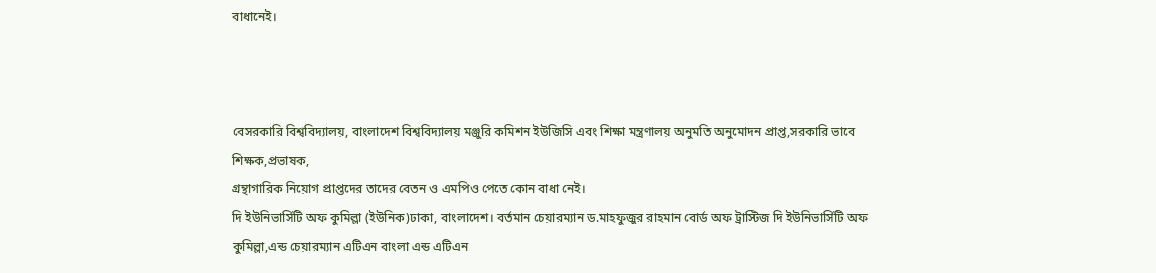বাধানেই।



বেসরকারি বিশ্ববিদ্যালয়, বাংলাদেশ বিশ্ববিদ্যালয় মঞ্জুরি কমিশন ইউজিসি এবং শিক্ষা মন্ত্রণালয় অনুমতি অনুমোদন প্রাপ্ত,সরকারি ভাবে শিক্ষক,প্রভাষক,
গ্ৰন্থাগারিক নিয়োগ প্রাপ্তদের তাদের বেতন ও এমপিও পেতে কোন বাধা নেই।
দি ইউনিভার্সিটি অফ কুমিল্লা (ইউনিক)ঢাকা, বাংলাদেশ। বর্তমান চেয়ারম্যান ড.মাহফুজুর রাহমান বোর্ড অফ ট্রাস্টিজ দি ইউনিভার্সিটি অফ কুমিল্লা,এন্ড চেয়ারম্যান এটিএন বাংলা এন্ড এটিএন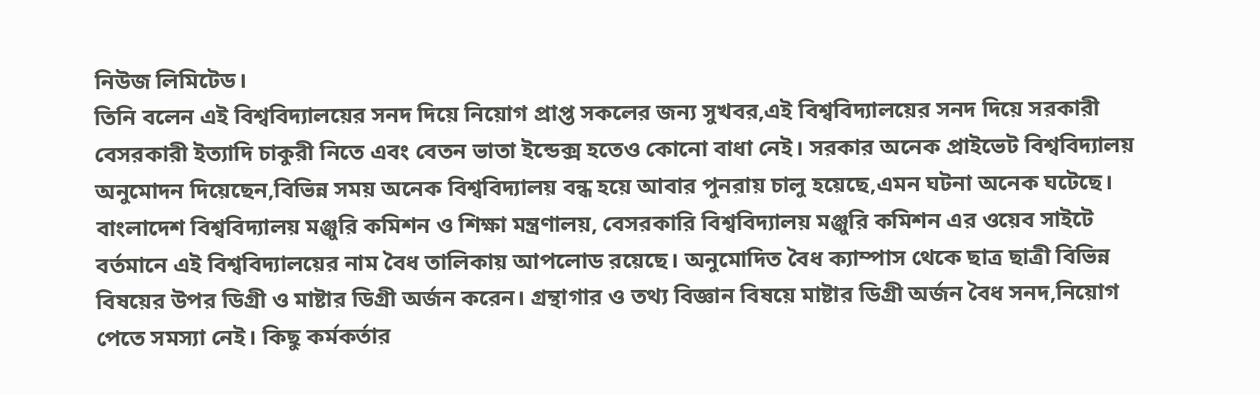নিউজ লিমিটেড।
তিনি বলেন এই বিশ্ববিদ্যালয়ের সনদ দিয়ে নিয়োগ প্রাপ্ত সকলের জন্য সুখবর,এই বিশ্ববিদ্যালয়ের সনদ দিয়ে সরকারী বেসরকারী ইত্যাদি চাকুরী নিতে এবং বেতন ভাতা ইন্ডেক্স হতেও কোনো বাধা নেই। সরকার অনেক প্রাইভেট বিশ্ববিদ্যালয় অনুমোদন দিয়েছেন,বিভিন্ন সময় অনেক বিশ্ববিদ্যালয় বন্ধ হয়ে আবার পুনরায় চালু হয়েছে,এমন ঘটনা অনেক ঘটেছে। বাংলাদেশ বিশ্ববিদ্যালয় মঞ্জুরি কমিশন ও শিক্ষা মন্ত্রণালয়, বেসরকারি বিশ্ববিদ্যালয় মঞ্জুরি কমিশন এর ওয়েব সাইটে বর্তমানে এই বিশ্ববিদ্যালয়ের নাম বৈধ তালিকায় আপলোড রয়েছে। অনুমোদিত বৈধ ক্যাম্পাস থেকে ছাত্র ছাত্রী বিভিন্ন বিষয়ের উপর ডিগ্রী ও মাষ্টার ডিগ্রী অর্জন করেন। গ্ৰন্থাগার ও তথ্য বিজ্ঞান বিষয়ে মাষ্টার ডিগ্রী অর্জন বৈধ সনদ,নিয়োগ পেতে সমস্যা নেই। কিছু কর্মকর্তার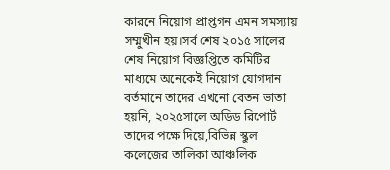কারনে নিয়োগ প্রাপ্তগন এমন সমস্যায় সম্মুখীন হয়।সর্ব শেষ ২০১৫ সালের শেষ নিয়োগ বিজ্ঞপ্তিতে কমিটির মাধ্যমে অনেকেই নিয়োগ যোগদান বর্তমানে তাদের এখনো বেতন ভাতা হয়নি, ২০২৫সালে অডিড রিপোর্ট তাদের পক্ষে দিয়ে,বিভিন্ন স্কুল কলেজের তালিকা আঞ্চলিক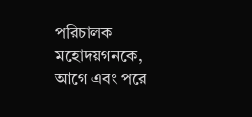পরিচালক মহোদয়গনকে, আগে এবং পরে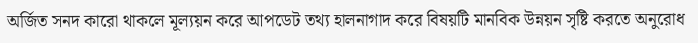অর্জিত সনদ কারো থাকলে মূল্যয়ন করে আপডেট তথ্য হালনাগাদ করে বিষয়টি মানবিক উন্নয়ন সৃষ্টি করতে অনুরোধ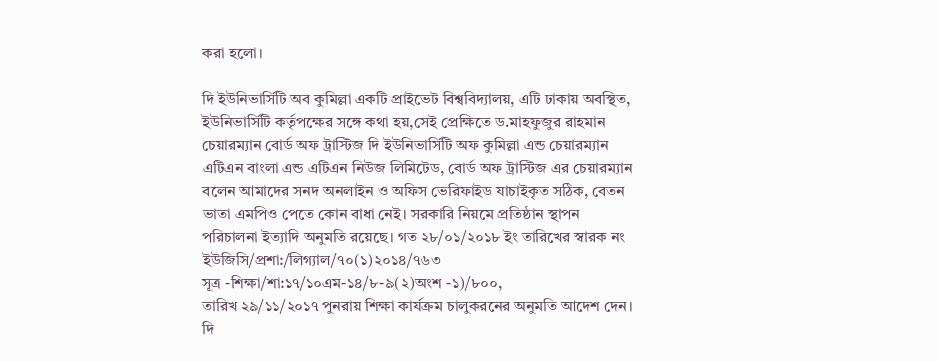করা হলো।

দি ইউনিভার্সিটি অব কুমিল্লা একটি প্রাইভেট বিশ্ববিদ্যালয়, এটি ঢাকায় অবস্থিত, ইউনিভার্সিটি কর্তৃপক্ষের সঙ্গে কথা হয়,সেই প্রেক্ষিতে ড.মাহফুজুর রাহমান চেয়ারম্যান বোর্ড অফ ট্রাস্টিজ দি ইউনিভার্সিটি অফ কুমিল্লা এন্ড চেয়ারম্যান এটিএন বাংলা এন্ড এটিএন নিউজ লিমিটেড, বোর্ড অফ ট্রাস্টিজ এর চেয়ারম্যান বলেন আমাদের সনদ অনলাইন ও অফিস ভেরিফাইড যাচাইকৃত সঠিক, বেতন ভাতা এমপিও পেতে কোন বাধা নেই। সরকারি নিয়মে প্রতিষ্ঠান স্থাপন পরিচালনা ইত্যাদি অনুমতি রয়েছে। গত ২৮/০১/২০১৮ ইং তারিখের স্বারক নং ইউজিসি/প্রশা:/লিগ্যাল/৭০(১)২০১৪/৭৬৩
সূত্র -শিক্ষা/শা:১৭/১০এম-১৪/৮-৯(২)অংশ -১)/৮০০,
তারিখ ২৯/১১/২০১৭ পুনরায় শিক্ষা কার্যক্রম চালুকরনের অনুমতি আদেশ দেন। দি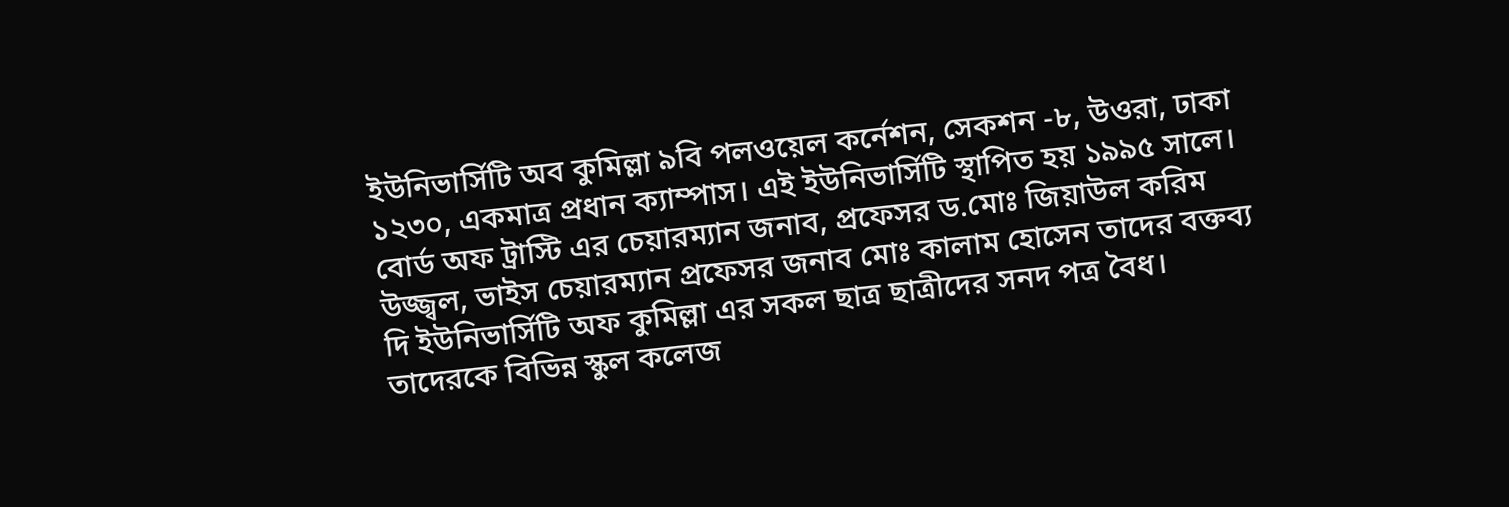ইউনিভার্সিটি অব কুমিল্লা ৯বি পলওয়েল কর্নেশন, সেকশন -৮, উওরা, ঢাকা ১২৩০, একমাত্র প্রধান ক্যাম্পাস। এই ইউনিভার্সিটি স্থাপিত হয় ১৯৯৫ সালে। বোর্ড অফ ট্রাস্টি এর চেয়ারম্যান জনাব, প্রফেসর ড.মোঃ জিয়াউল করিম উজ্জ্বল, ভাইস চেয়ারম্যান প্রফেসর জনাব মোঃ কালাম হোসেন তাদের বক্তব্য দি ইউনিভার্সিটি অফ কুমিল্লা এর সকল ছাত্র ছাত্রীদের সনদ পত্র বৈধ। তাদেরকে বিভিন্ন স্কুল কলেজ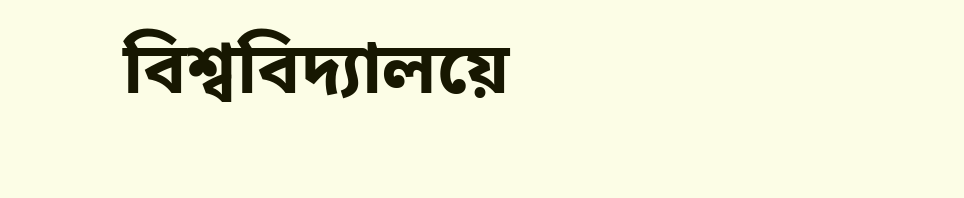বিশ্ববিদ্যালয়ে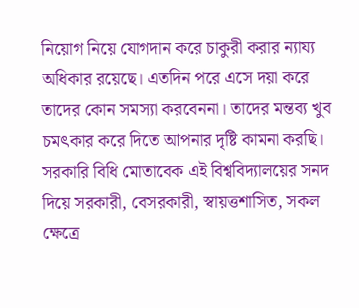নিয়োগ নিয়ে যোগদান করে চাকুরী করার ন্যায্য অধিকার রয়েছে। এতদিন পরে এসে দয়া করে তাদের কোন সমস্যা করবেননা। তাদের মন্তব্য খুব চমৎকার করে দিতে আপনার দৃষ্টি কামনা করছি। সরকারি বিধি মোতাবেক এই বিশ্ববিদ্যালয়ের সনদ দিয়ে সরকারী, বেসরকারী, স্বায়ত্তশাসিত, সকল ক্ষেত্রে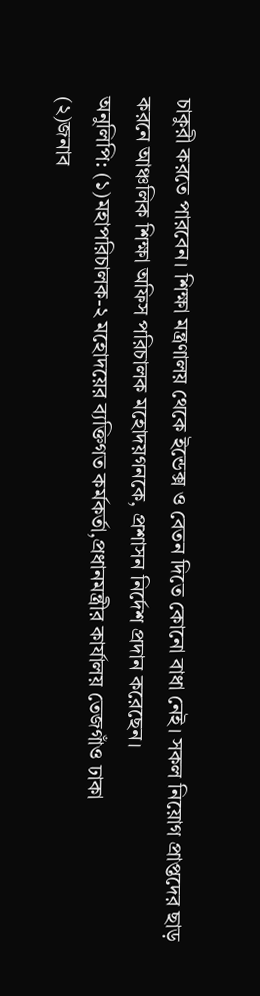চাকুরী করতে পারবেন। শিক্ষা মন্ত্রণালয় থেকে ইন্ডেক্স ও বেতন দিতে কোনো বাধা নেই। সকল নিয়োগ প্রাপ্তদের ছাড় করনে আঞ্চলিক শিক্ষা অফিস পরিচালক মহোদয়গনকে, প্রশাসন নির্দেশ প্রদান করেছেন।
অনুলিপি: (১)মহাপরিচালক-২ মহোদয়ের ব্যক্তিগত কর্মকর্তা,প্রধানমন্ত্রীর কার্যালয় তেজগাঁও ঢাকা
(২)জনাব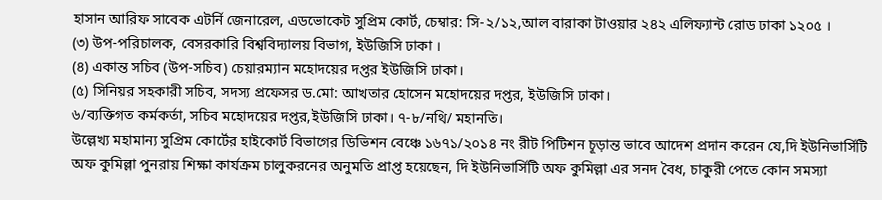হাসান আরিফ সাবেক এটর্নি জেনারেল, এডভোকেট সুপ্রিম কোর্ট, চেম্বার: সি-২/১২,আল বারাকা টাওয়ার ২৪২ এলিফ্যান্ট রোড ঢাকা ১২০৫ ।
(৩) উপ-পরিচালক, বেসরকারি বিশ্ববিদ্যালয় বিভাগ, ইউজিসি ঢাকা ।
(৪) একান্ত সচিব (উপ-সচিব) চেয়ারম্যান মহোদয়ের দপ্তর ইউজিসি ঢাকা।
(৫) সিনিয়র সহকারী সচিব, সদস্য প্রফেসর ড.মো: আখতার হোসেন মহোদয়ের দপ্তর, ইউজিসি ঢাকা।
৬/ব্যক্তিগত কর্মকর্তা, সচিব মহোদয়ের দপ্তর,ইউজিসি ঢাকা। ৭-৮/নথি/ মহানতি।
উল্লেখ্য মহামান্য সুপ্রিম কোর্টের হাইকোর্ট বিভাগের ডিভিশন বেঞ্চে ১৬৭১/২০১৪ নং রীট পিটিশন চূড়ান্ত ভাবে আদেশ প্রদান করেন যে,দি ইউনিভার্সিটি অফ কুমিল্লা পুনরায় শিক্ষা কার্যক্রম চালুকরনের অনুমতি প্রাপ্ত হয়েছেন, দি ইউনিভার্সিটি অফ কুমিল্লা এর সনদ বৈধ, চাকুরী পেতে কোন সমস্যা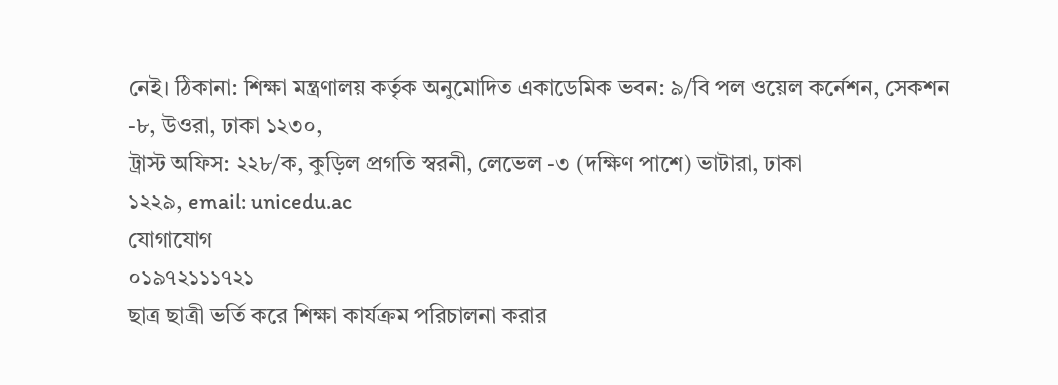নেই। ঠিকানা: শিক্ষা মন্ত্রণালয় কর্তৃক অনুমোদিত একাডেমিক ভবন: ৯/বি পল ওয়েল কর্নেশন, সেকশন -৮, উওরা, ঢাকা ১২৩০,
ট্রাস্ট অফিস: ২২৮/ক, কুড়িল প্রগতি স্বরনী, লেভেল -৩ (দক্ষিণ পাশে) ভাটারা, ঢাকা
১২২৯, email: unicedu.ac
যোগাযোগ
০১৯৭২১১১৭২১
ছাত্র ছাত্রী ভর্তি করে শিক্ষা কার্যক্রম পরিচালনা করার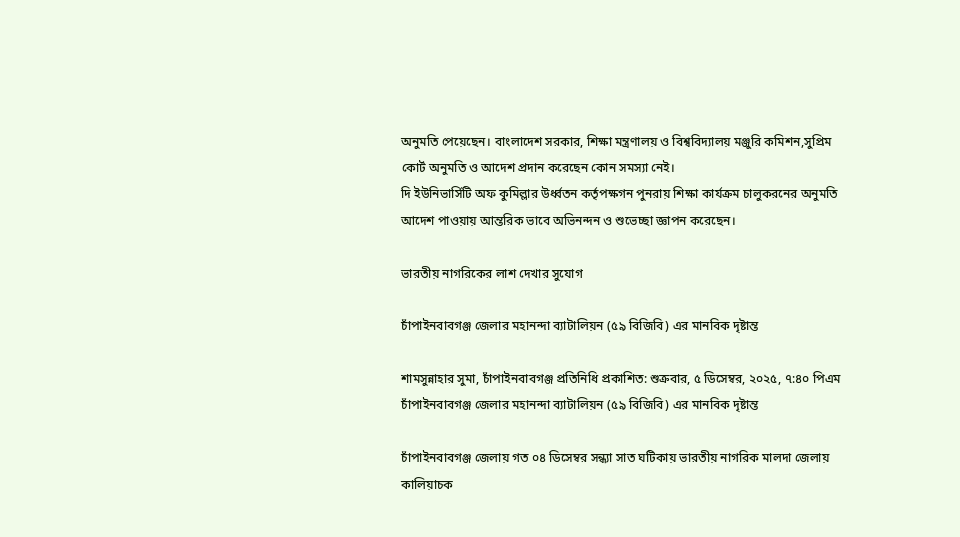অনুমতি পেয়েছেন। বাংলাদেশ সরকার, শিক্ষা মন্ত্রণালয় ও বিশ্ববিদ্যালয় মঞ্জুরি কমিশন,সুপ্রিম কোর্ট অনুমতি ও আদেশ প্রদান করেছেন কোন সমস্যা নেই।
দি ইউনিভার্সিটি অফ কুমিল্লার উর্ধ্বতন কর্তৃপক্ষগন পুনরায় শিক্ষা কার্যক্রম চালুকরনের অনুমতি আদেশ পাওয়ায় আন্তরিক ভাবে অভিনন্দন ও শুভেচ্ছা জ্ঞাপন করেছেন।

ভারতীয় নাগরিকের লাশ দেখার সুযোগ

চাঁপাইনবাবগঞ্জ জেলার মহানন্দা ব্যাটালিয়ন (৫৯ বিজিবি) এর মানবিক দৃষ্টান্ত

শামসুন্নাহার সুমা, চাঁপাইনবাবগঞ্জ প্রতিনিধি প্রকাশিত: শুক্রবার, ৫ ডিসেম্বর, ২০২৫, ৭:৪০ পিএম
চাঁপাইনবাবগঞ্জ জেলার মহানন্দা ব্যাটালিয়ন (৫৯ বিজিবি) এর মানবিক দৃষ্টান্ত

চাঁপাইনবাবগঞ্জ জেলায় গত ০৪ ডিসেম্বর সন্ধ্যা সাত ঘটিকায় ভারতীয় নাগরিক মালদা জেলায় কালিয়াচক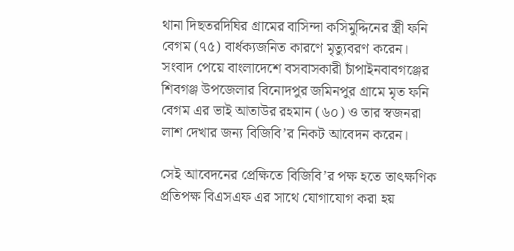থানা দিছতরদিঘির গ্রামের বাসিন্দা কসিমুদ্দিনের স্ত্রী ফনি বেগম (৭৫) বার্ধক্যজনিত কারণে মৃত্যুবরণ করেন। সংবাদ পেয়ে বাংলাদেশে বসবাসকারী চাঁপাইনবাবগঞ্জের শিবগঞ্জ উপজেলার বিনোদপুর জমিনপুর গ্রামে মৃত ফনি বেগম এর ভাই আতাউর রহমান (৬০) ও তার স্বজনরা লাশ দেখার জন্য বিজিবি’র নিকট আবেদন করেন।

সেই আবেদনের প্রেক্ষিতে বিজিবি’র পক্ষ হতে তাৎক্ষণিক প্রতিপক্ষ বিএসএফ এর সাথে যোগাযোগ করা হয়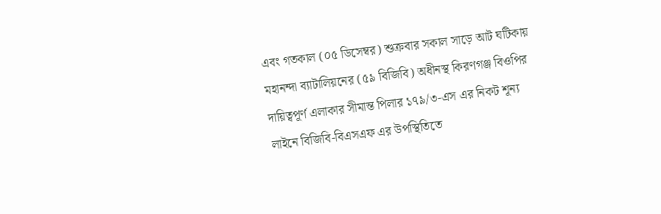এবং গতকাল (০৫ ডিসেম্বর) শুক্রবার সকাল সাড়ে আট ঘটিকায় মহানন্দা ব্যাটালিয়নের (৫৯ বিজিবি) অধীনস্থ কিরণগঞ্জ বিওপির দায়িত্বপূর্ণ এলাকার সীমান্ত পিলার ১৭৯/৩-এস এর নিকট শূন্য লাইনে বিজিবি-বিএসএফ এর উপস্থিতিতে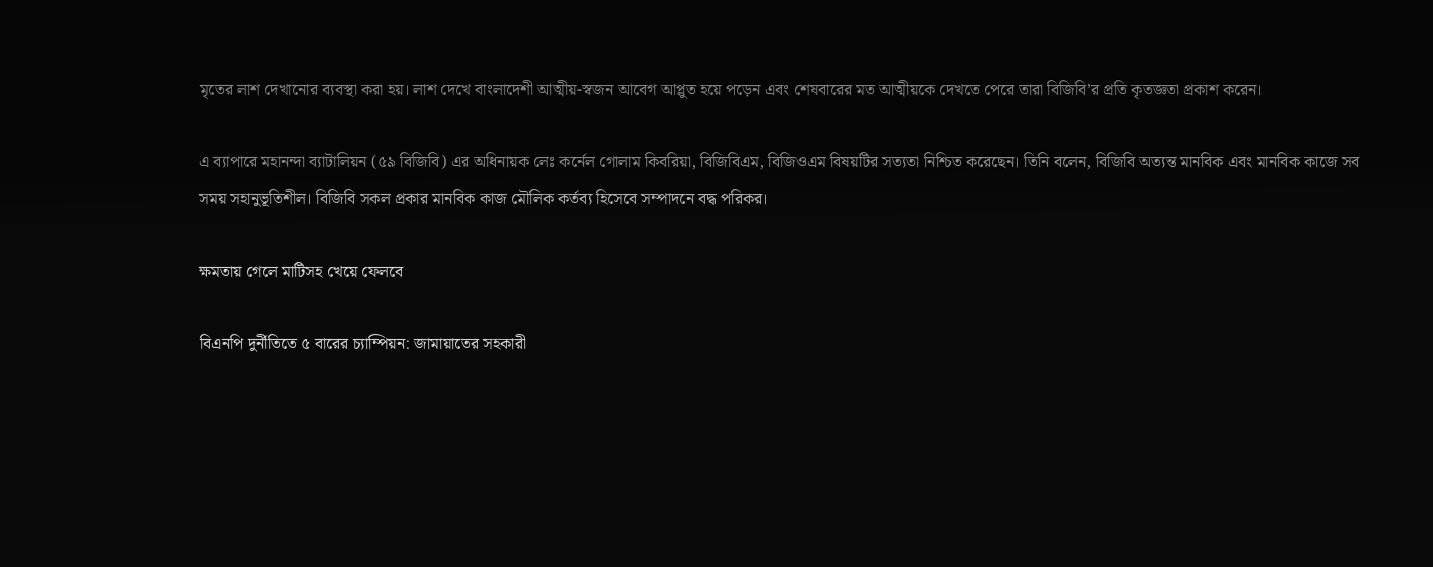মৃতের লাশ দেখানোর ব্যবস্থা করা হয়। লাশ দেখে বাংলাদেশী আত্মীয়-স্বজন আবেগ আপ্লুত হয়ে পড়েন এবং শেষবারের মত আত্মীয়কে দেখতে পেরে তারা বিজিবি’র প্রতি কৃতজ্ঞতা প্রকাশ করেন।

এ ব্যাপারে মহানন্দা ব্যাটালিয়ন (৫৯ বিজিবি) এর অধিনায়ক লেঃ কর্নেল গোলাম কিবরিয়া, বিজিবিএম, বিজিওএম বিষয়টির সত্যতা নিশ্চিত করেছেন। তিনি বলেন, বিজিবি অত্যন্ত মানবিক এবং মানবিক কাজে সব সময় সহানুভূতিশীল। বিজিবি সকল প্রকার মানবিক কাজ মৌলিক কর্তব্য হিসেবে সম্পাদনে বদ্ধ পরিকর।

ক্ষমতায় গেলে মাটিসহ খেয়ে ফেলবে

বিএনপি দুর্নীতিতে ৫ বারের চ্যাম্পিয়ন: জামায়াতের সহকারী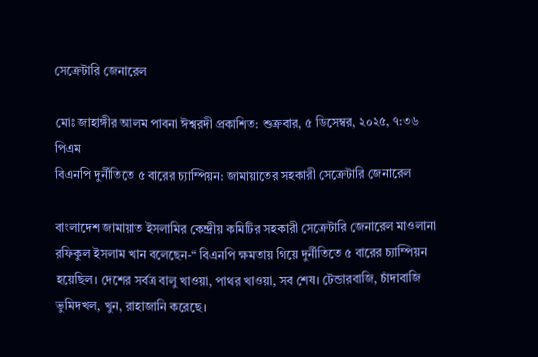সেক্রেটারি জেনারেল

মোঃ জাহাঙ্গীর আলম পাবনা ঈশ্বরদী প্রকাশিত: শুক্রবার, ৫ ডিসেম্বর, ২০২৫, ৭:৩৬ পিএম
বিএনপি দুর্নীতিতে ৫ বারের চ্যাম্পিয়ন: জামায়াতের সহকারী সেক্রেটারি জেনারেল

বাংলাদেশ জামায়াত ইসলামির কেন্দ্রীয় কমিটির সহকারী সেক্রেটারি জেনারেল মাওলানা রফিকুল ইসলাম খান বলেছেন-“ বিএনপি ক্ষমতায় গিয়ে দুর্নীতিতে ৫ বারের চ্যাম্পিয়ন হয়েছিল। দেশের সর্বত্র বালু খাওয়া, পাথর খাওয়া, সব শেষ। টেন্ডারবাজি, চাঁদাবাজি ভুমিদখল, খুন, রাহাজানি করেছে।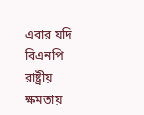এবার যদি বিএনপি রাষ্ট্রীয় ক্ষমতায়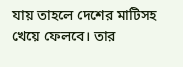যায় তাহলে দেশের মাটিসহ খেয়ে ফেলবে। তার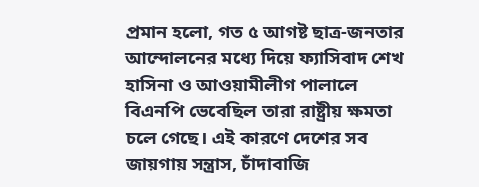প্রমান হলো, গত ৫ আগষ্ট ছাত্র-জনতার আন্দোলনের মধ্যে দিয়ে ফ্যাসিবাদ শেখ হাসিনা ও আওয়ামীলীগ পালালে বিএনপি ভেবেছিল তারা রাষ্ট্রীয় ক্ষমতা চলে গেছে। এই কারণে দেশের সব জায়গায় সন্ত্রাস, চাঁদাবাজি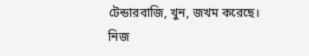টেন্ডারবাজি, খুন, জখম করেছে। নিজ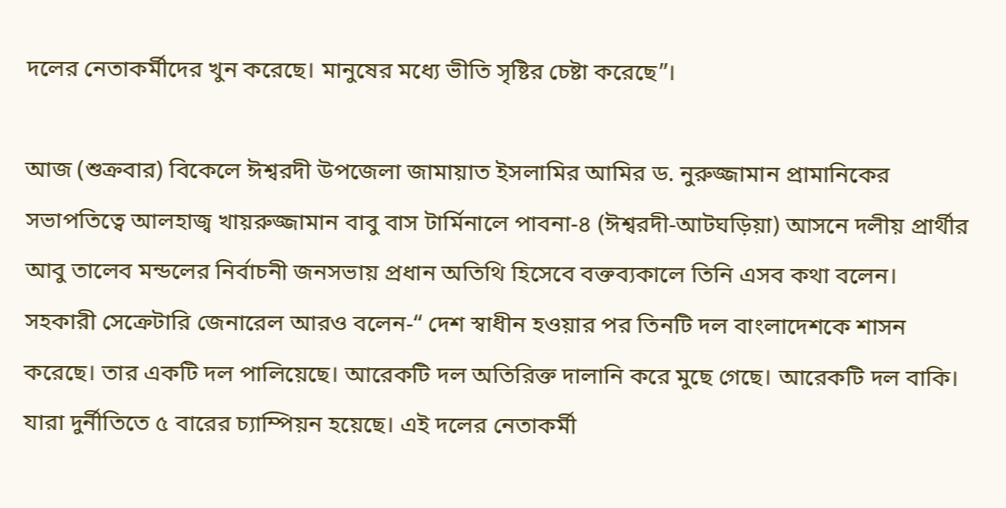দলের নেতাকর্মীদের খুন করেছে। মানুষের মধ্যে ভীতি সৃষ্টির চেষ্টা করেছে”।

আজ (শুক্রবার) বিকেলে ঈশ্বরদী উপজেলা জামায়াত ইসলামির আমির ড. নুরুজ্জামান প্রামানিকের সভাপতিত্বে আলহাজ্ব খায়রুজ্জামান বাবু বাস টার্মিনালে পাবনা-৪ (ঈশ্বরদী-আটঘড়িয়া) আসনে দলীয় প্রার্থীর আবু তালেব মন্ডলের নির্বাচনী জনসভায় প্রধান অতিথি হিসেবে বক্তব্যকালে তিনি এসব কথা বলেন।
সহকারী সেক্রেটারি জেনারেল আরও বলেন-“ দেশ স্বাধীন হওয়ার পর তিনটি দল বাংলাদেশকে শাসন করেছে। তার একটি দল পালিয়েছে। আরেকটি দল অতিরিক্ত দালানি করে মুছে গেছে। আরেকটি দল বাকি। যারা দুর্নীতিতে ৫ বারের চ্যাম্পিয়ন হয়েছে। এই দলের নেতাকর্মী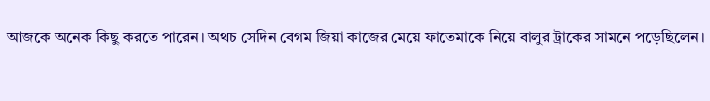আজকে অনেক কিছু করতে পারেন। অথচ সেদিন বেগম জিয়া কাজের মেয়ে ফাতেমাকে নিয়ে বালুর ট্রাকের সামনে পড়েছিলেন।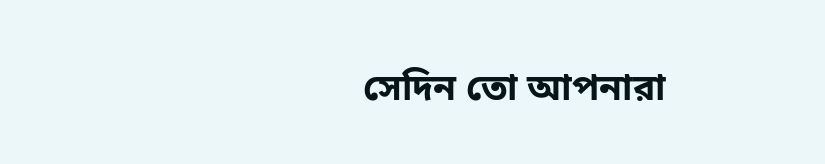সেদিন তো আপনারা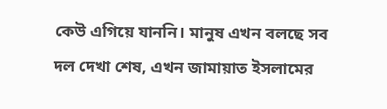কেউ এগিয়ে যাননি। মানুষ এখন বলছে সব দল দেখা শেষ, এখন জামায়াত ইসলামের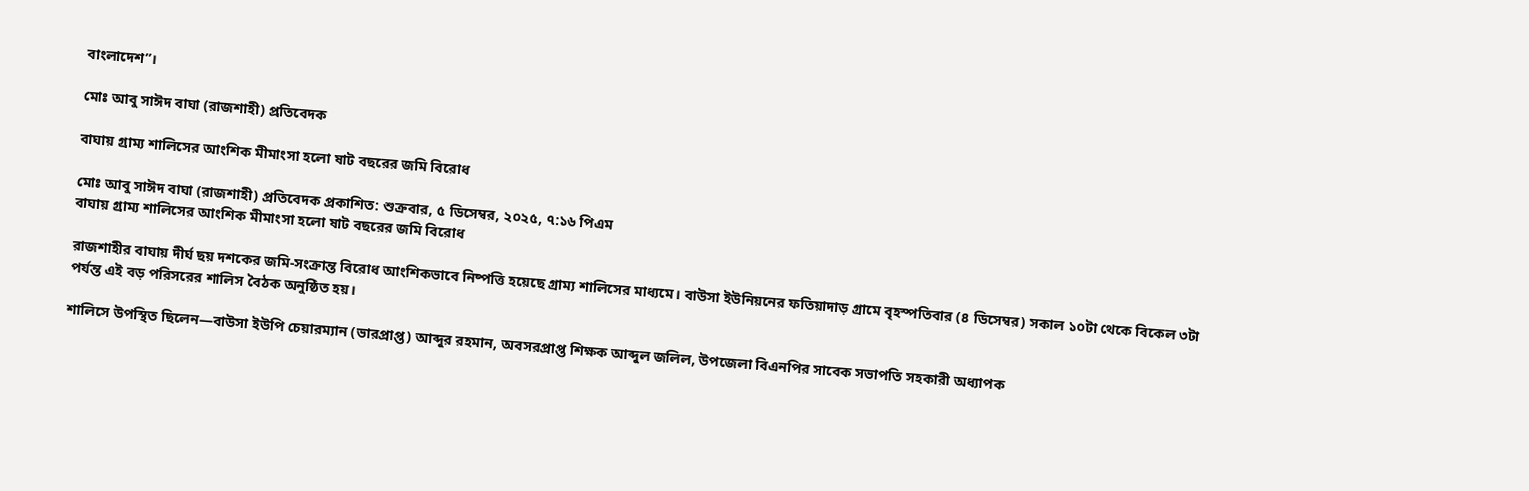বাংলাদেশ”।

মোঃ আবু সাঈদ বাঘা (রাজশাহী) প্রতিবেদক

বাঘায় গ্রাম্য শালিসের আংশিক মীমাংসা হলো ষাট বছরের জমি বিরোধ

মোঃ আবু সাঈদ বাঘা (রাজশাহী) প্রতিবেদক প্রকাশিত: শুক্রবার, ৫ ডিসেম্বর, ২০২৫, ৭:১৬ পিএম
বাঘায় গ্রাম্য শালিসের আংশিক মীমাংসা হলো ষাট বছরের জমি বিরোধ

রাজশাহীর বাঘায় দীর্ঘ ছয় দশকের জমি-সংক্রান্ত বিরোধ আংশিকভাবে নিষ্পত্তি হয়েছে গ্রাম্য শালিসের মাধ্যমে। বাউসা ইউনিয়নের ফতিয়াদাড় গ্রামে বৃহস্পতিবার (৪ ডিসেম্বর) সকাল ১০টা থেকে বিকেল ৩টা পর্যন্ত এই বড় পরিসরের শালিস বৈঠক অনুষ্ঠিত হয়।

শালিসে উপস্থিত ছিলেন—বাউসা ইউপি চেয়ারম্যান (ভারপ্রাপ্ত) আব্দুর রহমান, অবসরপ্রাপ্ত শিক্ষক আব্দুল জলিল, উপজেলা বিএনপির সাবেক সভাপতি সহকারী অধ্যাপক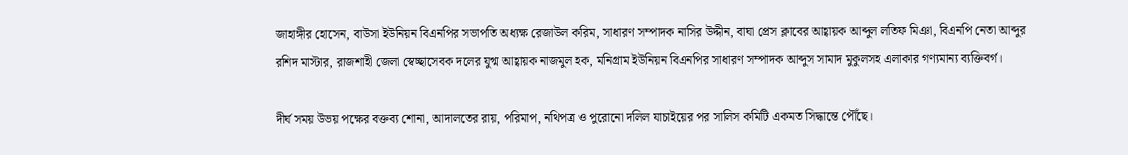জাহাঙ্গীর হোসেন, বাউসা ইউনিয়ন বিএনপির সভাপতি অধ্যক্ষ রেজাউল করিম, সাধারণ সম্পাদক নাসির উদ্দীন, বাঘা প্রেস ক্লাবের আহ্বায়ক আব্দুল লতিফ মিঞা, বিএনপি নেতা আব্দুর রশিদ মাস্টার, রাজশাহী জেলা স্বেচ্ছাসেবক দলের যুগ্ম আহ্বায়ক নাজমুল হক, মনিগ্রাম ইউনিয়ন বিএনপির সাধারণ সম্পাদক আব্দুস সামাদ মুকুলসহ এলাকার গণ্যমান্য ব্যক্তিবর্গ।

দীর্ঘ সময় উভয় পক্ষের বক্তব্য শোনা, আদালতের রায়, পরিমাপ, নথিপত্র ও পুরোনো দলিল যাচাইয়ের পর সালিস কমিটি একমত সিদ্ধান্তে পৌঁছে।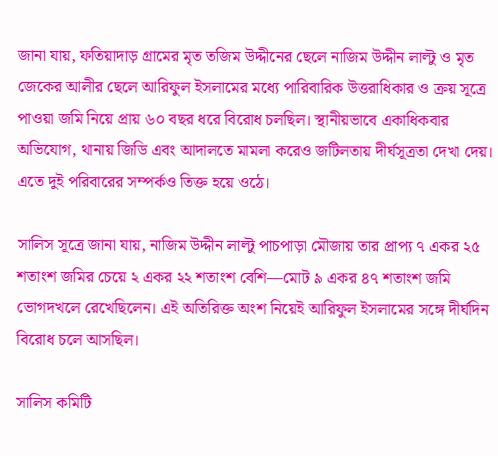জানা যায়, ফতিয়াদাড় গ্রামের মৃত তজিম উদ্দীনের ছেলে নাজিম উদ্দীন লাল্টু ও মৃত জেকের আলীর ছেলে আরিফুল ইসলামের মধ্যে পারিবারিক উত্তরাধিকার ও ক্রয় সূত্রে পাওয়া জমি নিয়ে প্রায় ৬০ বছর ধরে বিরোধ চলছিল। স্থানীয়ভাবে একাধিকবার অভিযোগ, থানায় জিডি এবং আদালতে মামলা করেও জটিলতায় দীর্ঘসূত্রতা দেখা দেয়। এতে দুই পরিবারের সম্পর্কও তিক্ত হয়ে ওঠে।

সালিস সূত্রে জানা যায়, নাজিম উদ্দীন লাল্টু পাচপাড়া মৌজায় তার প্রাপ্য ৭ একর ২৫ শতাংশ জমির চেয়ে ২ একর ২২ শতাংশ বেশি—মোট ৯ একর ৪৭ শতাংশ জমি ভোগদখলে রেখেছিলেন। এই অতিরিক্ত অংশ নিয়েই আরিফুল ইসলামের সঙ্গে দীর্ঘদিন বিরোধ চলে আসছিল।

সালিস কমিটি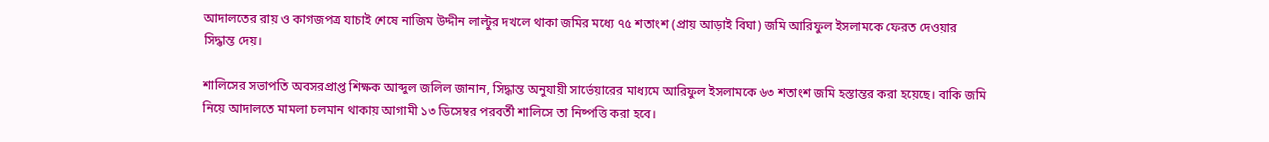আদালতের রায় ও কাগজপত্র যাচাই শেষে নাজিম উদ্দীন লাল্টুর দখলে থাকা জমির মধ্যে ৭৫ শতাংশ (প্রায় আড়াই বিঘা) জমি আরিফুল ইসলামকে ফেরত দেওয়ার সিদ্ধান্ত দেয়।

শালিসের সভাপতি অবসরপ্রাপ্ত শিক্ষক আব্দুল জলিল জানান, সিদ্ধান্ত অনুযায়ী সার্ভেয়ারের মাধ্যমে আরিফুল ইসলামকে ৬৩ শতাংশ জমি হস্তান্তর করা হয়েছে। বাকি জমি নিয়ে আদালতে মামলা চলমান থাকায় আগামী ১৩ ডিসেম্বর পরবর্তী শালিসে তা নিষ্পত্তি করা হবে।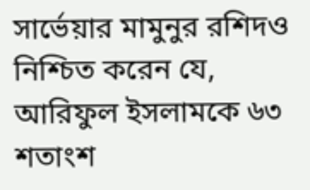সার্ভেয়ার মামুনুর রশিদও নিশ্চিত করেন যে, আরিফুল ইসলামকে ৬৩ শতাংশ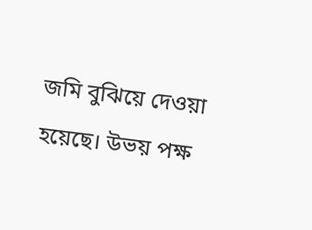জমি বুঝিয়ে দেওয়া হয়েছে। উভয় পক্ষ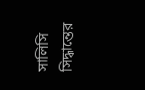সালিসি সিদ্ধান্তের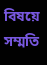বিষয়ে সম্মতি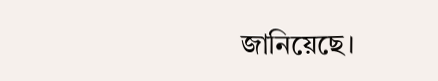জানিয়েছে।